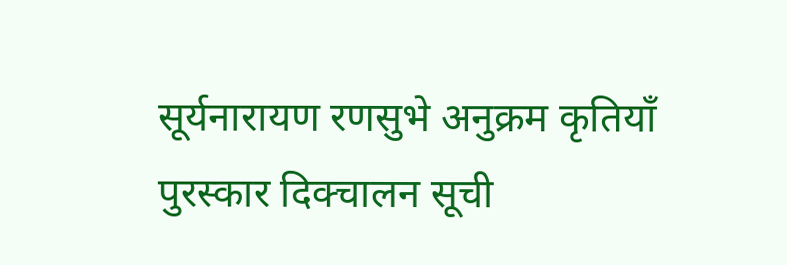सूर्यनारायण रणसुभे अनुक्रम कृतियाँ पुरस्कार दिक्चालन सूची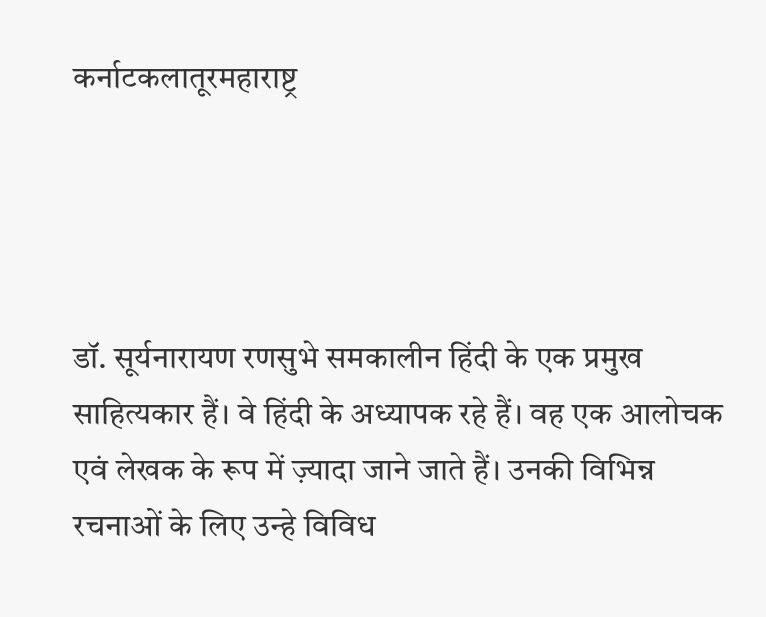कर्नाटकलातूरमहाराष्ट्र




डॉ. सूर्यनारायण रणसुभे समकालीन हिंदी के एक प्रमुख साहित्यकार हैं। वे हिंदी के अध्यापक रहे हैं। वह एक आलोचक एवं लेखक के रूप में ज़्यादा जाने जाते हैं। उनकी विभिन्न रचनाओं के लिए उन्हे विविध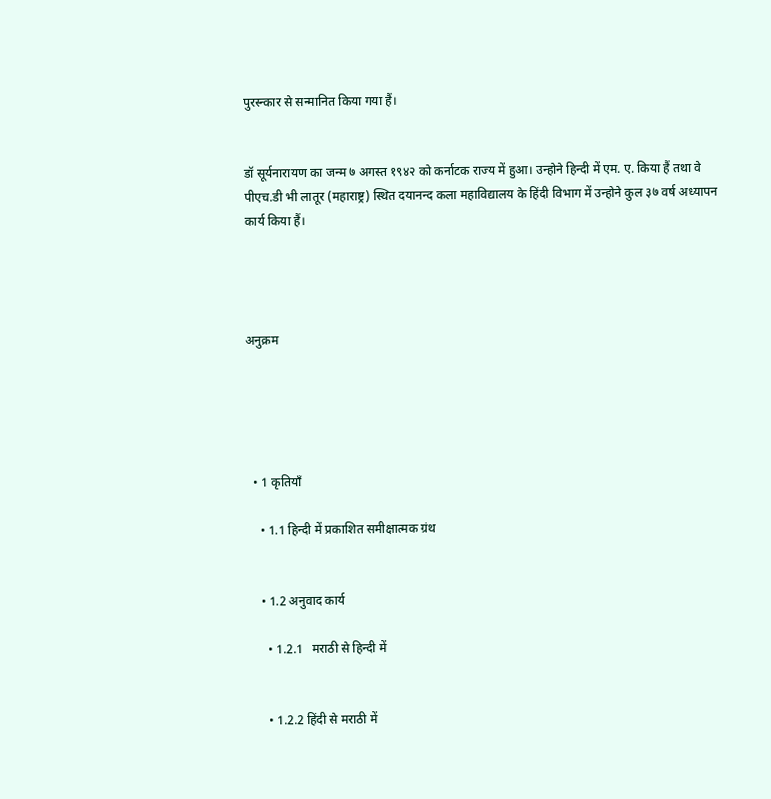पुरस्न्कार से सन्मानित किया गया हैं।


डॉ सूर्यनारायण का जन्म ७ अगस्त १९४२ को कर्नाटक राज्य में हुआ। उन्होने हिन्दी में एम. ए. किया हैं तथा वे पीएच.डी भी लातूर (महाराष्ट्र) स्थित दयानन्द कला महाविद्यालय के हिंदी विभाग में उन्होने कुल ३७ वर्ष अध्यापन कार्य किया हैं।




अनुक्रम





  • 1 कृतियाँ

    • 1.1 हिन्दी में प्रकाशित समीक्षात्मक ग्रंथ


    • 1.2 अनुवाद कार्य

      • 1.2.1   मराठी से हिन्दी में


      • 1.2.2 हिंदी से मराठी में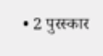• 2 पुरस्कार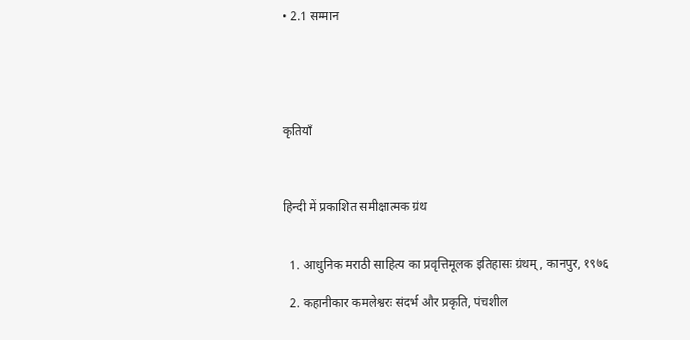• 2.1 सम्मान





कृतियाँ



हिन्दी में प्रकाशित समीक्षात्मक ग्रंथ


  1. आधुनिक मराठी साहित्य का प्रवृत्तिमूलक इतिहासः ग्रंथम्, कानपुर, १९७६

  2. कहानीकार कमलेश्वरः संदर्भ और प्रकृति, पंचशील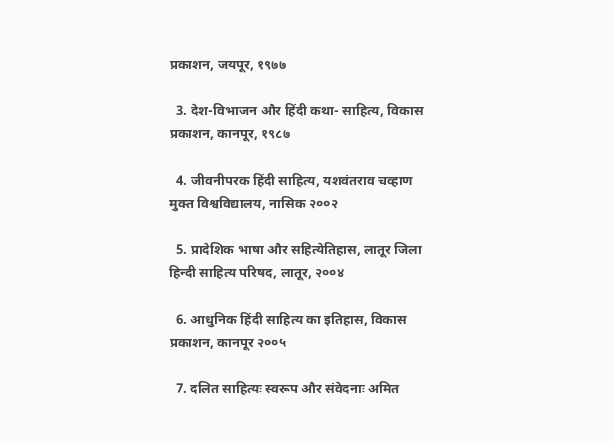प्रकाशन, जयपूर, १९७७

  3. देश-विभाजन और हिंदी कथा- साहित्य, विकास प्रकाशन, कानपूर, १९८७

  4. जीवनीपरक हिंदी साहित्य, यशवंतराव चव्हाण मुक्त विश्वविद्यालय, नासिक २००२

  5. प्रादेशिक भाषा और सहित्येतिहास, लातूर जिला हिन्दी साहित्य परिषद, लातूर, २००४

  6. आधुनिक हिंदी साहित्य का इतिहास, विकास प्रकाशन, कानपूर २००५

  7. दलित साहित्यः स्वरूप और संवेदनाः अमित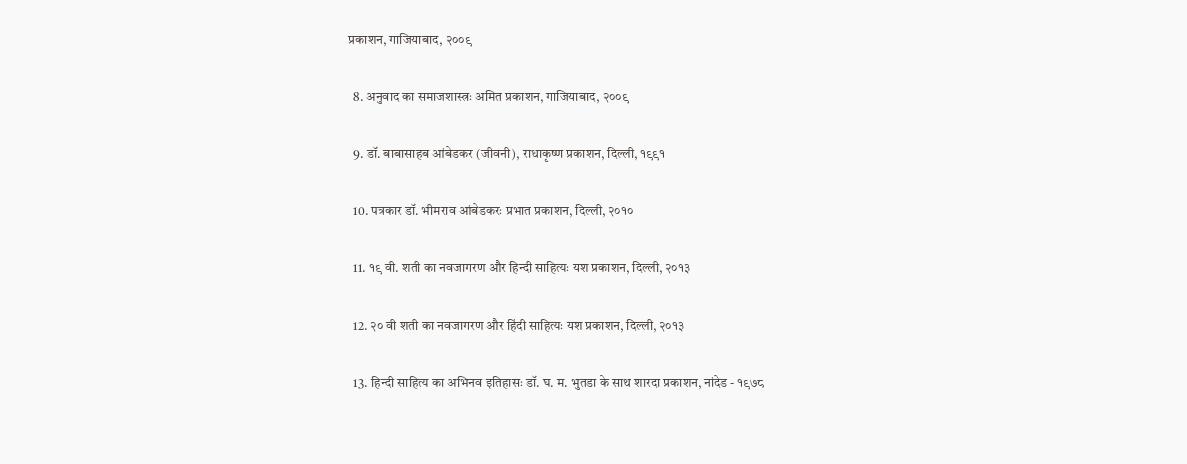प्रकाशन, गाजियाबाद, २००९

  8. अनुवाद का समाजशास्त्रः अमित प्रकाशन, गाजियाबाद, २००९

  9. डॉ. बाबासाहब आंबेडकर (जीवनी), राधाकृष्ण प्रकाशन, दिल्ली, १९९१

  10. पत्रकार डॉ. भीमराव आंबेडकरः प्रभात प्रकाशन, दिल्ली, २०१०

  11. १९ वी. शती का नवजागरण और हिन्दी साहित्यः यश प्रकाशन, दिल्ली, २०१३

  12. २० वी शती का नवजागरण और हिंदी साहित्यः यश प्रकाशन, दिल्ली, २०१३

  13. हिन्दी साहित्य का अभिनव इतिहासः डॉ. घ. म. भुतडा के साथ शारदा प्रकाशन, नांदेड - १९७८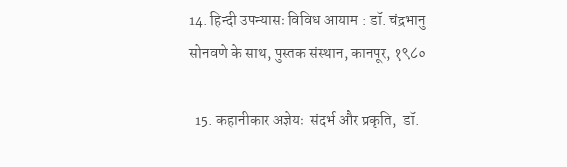14. हिन्दी उपन्यासः विविध आयाम : डॉ. चंद्रभानु सोनवणे के साथ, पुस्तक संस्थान, कानपूर, १९८०

  15. कहानीकार अज्ञेयः  संदर्भ और प्रकृति,  डॉ.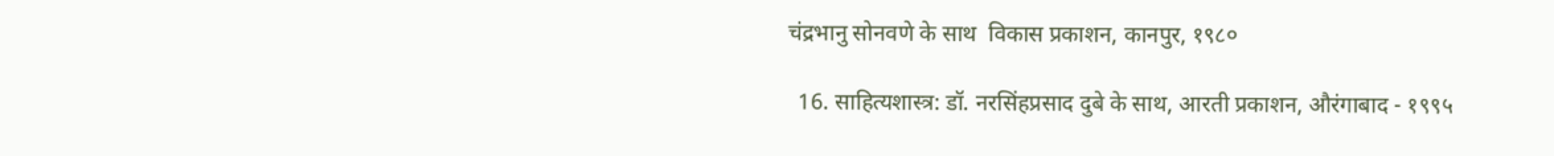चंद्रभानु सोनवणे के साथ  विकास प्रकाशन, कानपुर, १९८०

  16. साहित्यशास्त्र: डॉ. नरसिंहप्रसाद दुबे के साथ, आरती प्रकाशन, औरंगाबाद - १९९५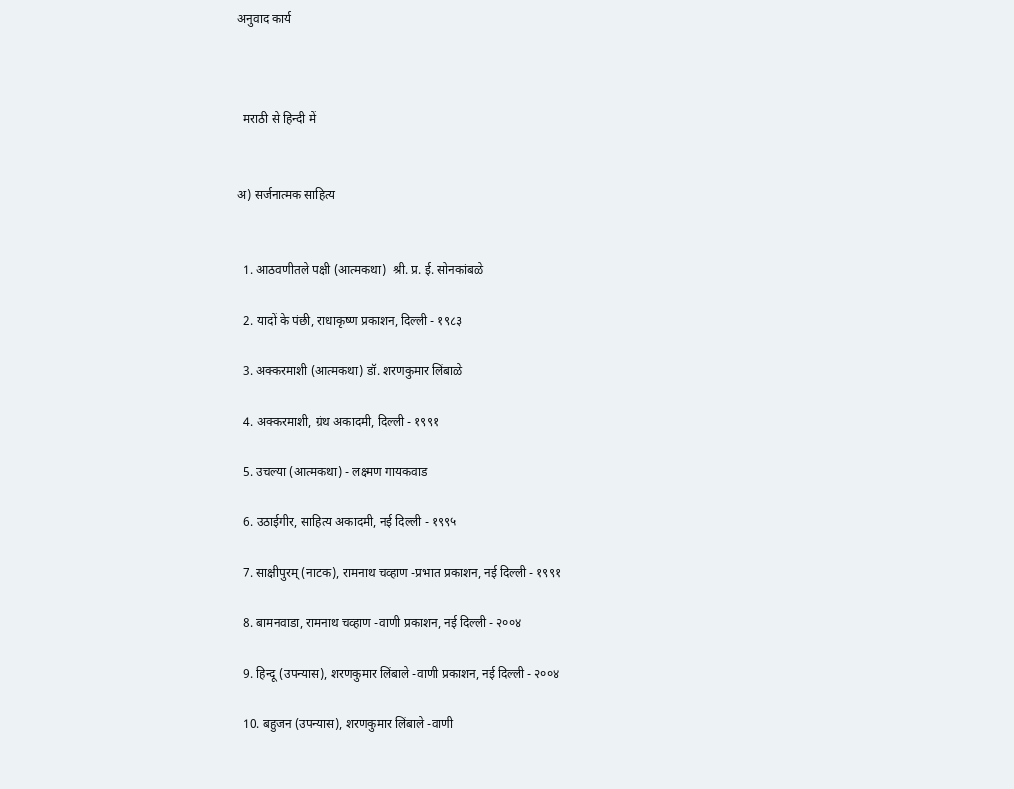अनुवाद कार्य



  मराठी से हिन्दी में


अ) सर्जनात्मक साहित्य


  1. आठवणीतले पक्षी (आत्मकथा)  श्री. प्र. ई. सोनकांबळे

  2. यादों के पंछी, राधाकृष्ण प्रकाशन, दिल्ली - १९८३

  3. अक्करमाशी (आत्मकथा) डॉ. शरणकुमार लिंबाळे

  4. अक्करमाशी, ग्रंथ अकादमी, दिल्ली - १९९१

  5. उचल्या (आत्मकथा) - लक्ष्मण गायकवाड

  6. उठाईगीर, साहित्य अकादमी, नई दिल्ली - १९९५

  7. साक्षीपुरम् (नाटक), रामनाथ चव्हाण -प्रभात प्रकाशन, नई दिल्ली - १९९१

  8. बामनवाडा, रामनाथ चव्हाण -वाणी प्रकाशन, नई दिल्ली - २००४

  9. हिन्दू (उपन्यास), शरणकुमार लिंबाले -वाणी प्रकाशन, नई दिल्ली - २००४

  10. बहुजन (उपन्यास), शरणकुमार लिंबाले -वाणी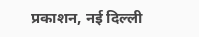प्रकाशन, नई दिल्ली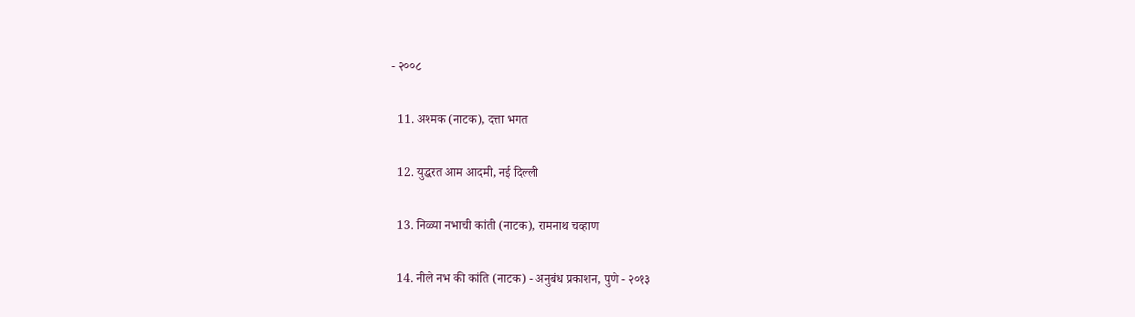- २००८

  11. अश्मक (नाटक), दत्ता भगत

  12. युद्धरत आम आदमी, नई दिल्ली

  13. निळ्या नभाची कांती (नाटक), रामनाथ चव्हाण

  14. नीले नभ की कांति (नाटक) - अनुबंध प्रकाशन, पुणे - २०१३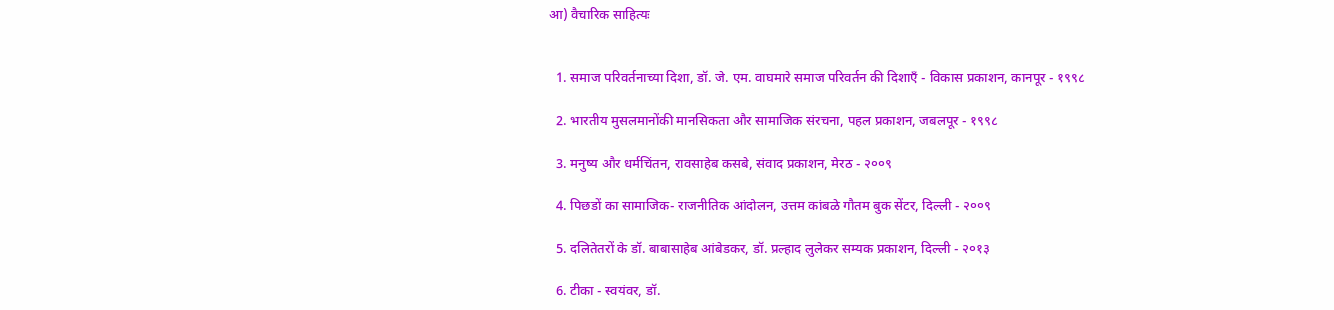आ) वैचारिक साहित्यः


  1. समाज परिवर्तनाच्या दिशा, डॉ. जे. एम. वाघमारे समाज परिवर्तन की दिशाएँ - विकास प्रकाशन, कानपूर - १९९८

  2. भारतीय मुसलमानोंकी मानसिकता और सामाजिक संरचना, पहल प्रकाशन, जबलपूर - १९९८

  3. मनुष्य और धर्मचिंतन, रावसाहेब कसबे, संवाद प्रकाशन, मेरठ - २००९

  4. पिछडों का सामाजिक- राजनीतिक आंदोलन, उत्तम कांबळे गौतम बुक सेंटर, दिल्ली - २००९

  5. दलितेतरों के डॉ. बाबासाहेब आंबेडकर, डॉ. प्रल्हाद लुलेकर सम्यक प्रकाशन, दिल्ली - २०१३

  6. टीका - स्वयंवर, डॉ.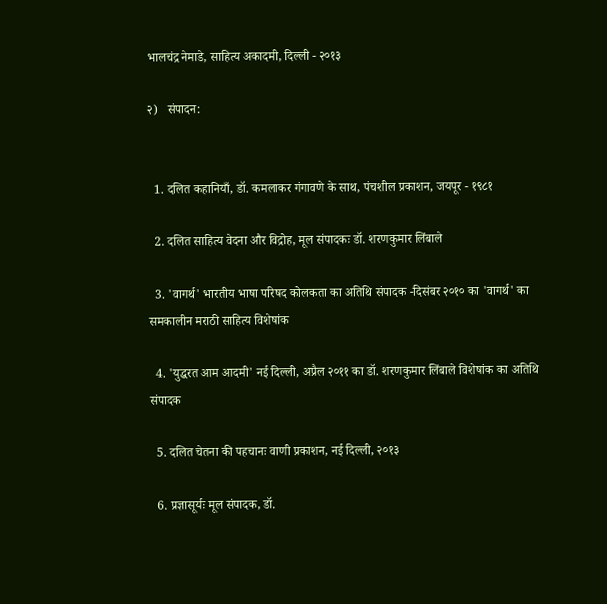भालचंद्र नेमाडे, साहित्य अकादमी, दिल्ली - २०१३

२)   संपादन:


  1. दलित कहानियाँ, डॉ. कमलाकर गंगावणे के साथ, पंचशील प्रकाशन, जयपूर - १९८१

  2. दलित साहित्य वेदना और विद्रोह, मूल संपादकः डॉ. शरणकुमार लिंबाले

  3. 'वागर्थ' भारतीय भाषा परिषद कोलकता का अतिथि संपादक -दिसंबर २०१० का 'वागर्थ' का समकालीन मराठी साहित्य विशेषांक

  4. 'युद्धरत आम आदमी' नई दिल्ली, अप्रैल २०११ का डॉ. शरणकुमार लिंबाले विशेषांक का अतिथि संपादक

  5. दलित चेतना की पहचानः वाणी प्रकाशन, नई दिल्ली, २०१३

  6. प्रज्ञासूर्यः मूल संपादक, डॉ.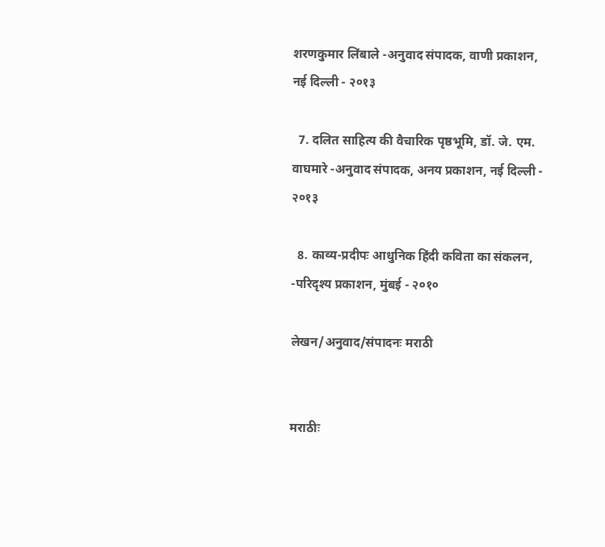शरणकुमार लिंबाले -अनुवाद संपादक, वाणी प्रकाशन, नई दिल्ली - २०१३

  7. दलित साहित्य की वैचारिक पृष्ठभूमि, डॉ. जे. एम. वाघमारे -अनुवाद संपादक, अनय प्रकाशन, नई दिल्ली - २०१३

  8. काव्य-प्रदीपः आधुनिक हिंदी कविता का संकलन, -परिदृश्य प्रकाशन, मुंबई - २०१०

लेखन/अनुवाद/संपादनः मराठी


मराठीः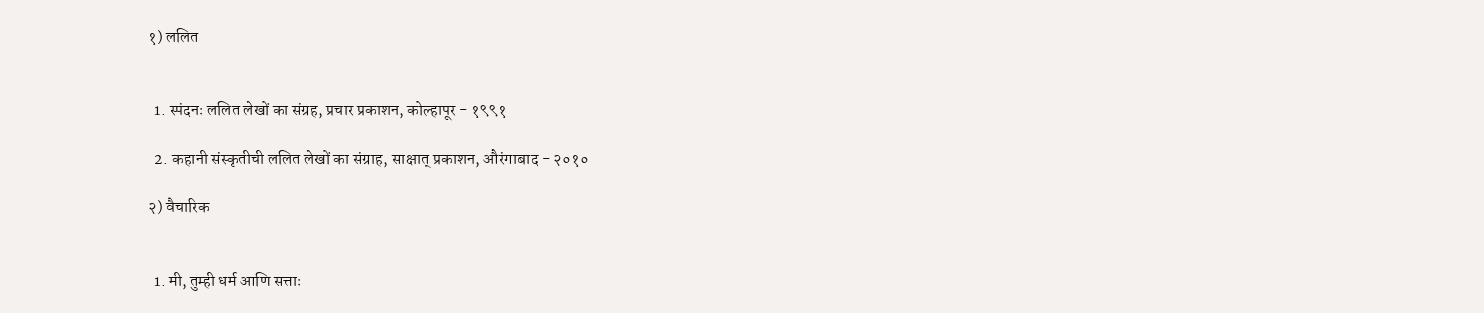१) ललित


  1. स्पंदनः ललित लेखों का संग्रह, प्रचार प्रकाशन, कोल्हापूर - १९९१

  2. कहानी संस्कृतीची ललित लेखों का संग्राह, साक्षात् प्रकाशन, औरंगाबाद - २०१०

२) वैचारिक


  1. मी, तुम्ही धर्म आणि सत्ताः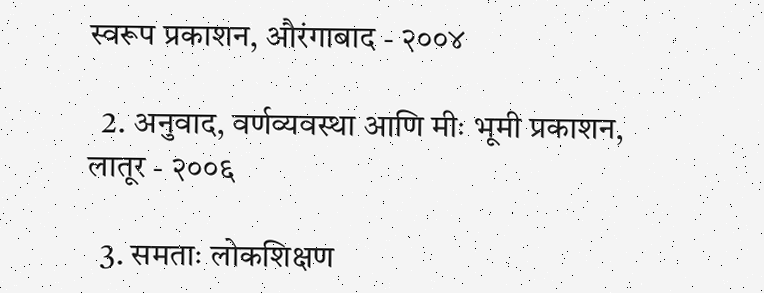स्वरूप प्रकाशन, औरंगाबाद - २००४

  2. अनुवाद, वर्णव्यवस्था आणि मीः भूमी प्रकाशन, लातूर - २००६

  3. समताः लोकशिक्षण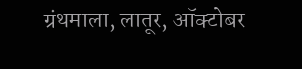ग्रंथमाला, लातूर, ऑक्टोबर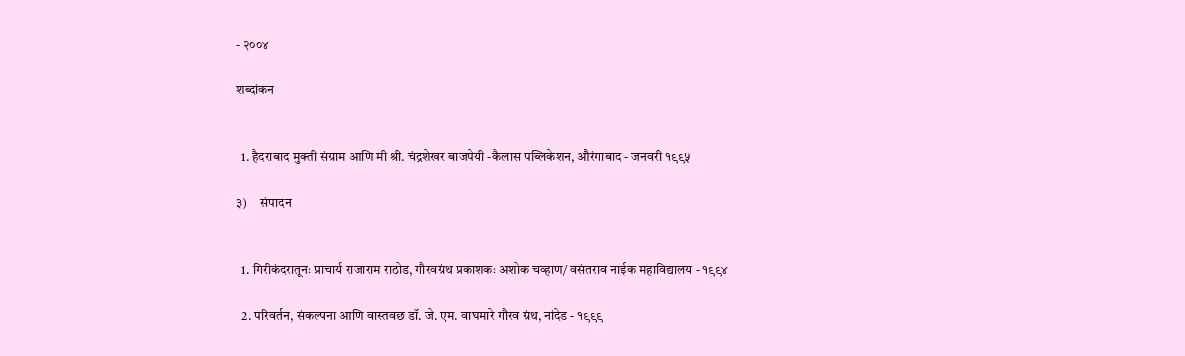- २००४

शब्दांकन


  1. हैदराबाद मुक्ती संग्राम आणि मी श्री. चंद्रशेखर बाजपेयी -कैलास पब्लिकेशन, औरंगाबाद - जनवरी १९९५

३)     संपादन


  1. गिरीकंदरातूनः प्राचार्य राजाराम राठोड, गौरवग्रंथ प्रकाशकः अशोक चव्हाण/ वसंतराव नाईक महाविद्यालय - १९९४

  2. परिवर्तन, संकल्पना आणि वास्तवछ डॉ. जे. एम. वाघमारे गौरव ग्रंथ, नांदेड - १९९९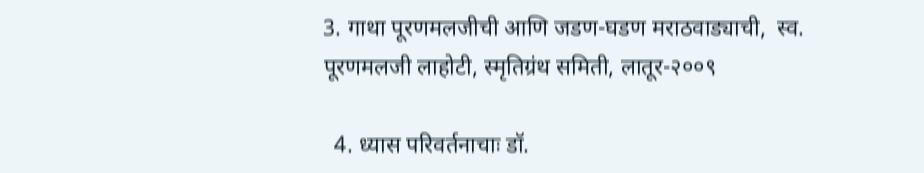3. गाथा पूरणमलजीची आणि जडण-घडण मराठवाड्याची,  स्व. पूरणमलजी लाहोटी, स्मृतिग्रंथ समिती, लातूर-२००९

  4. ध्यास परिवर्तनाचाः डॉ.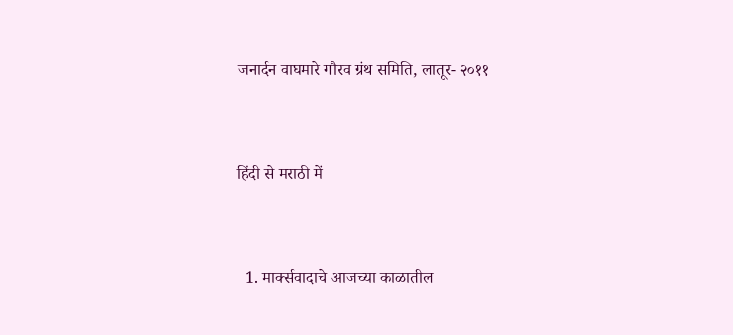जनार्दन वाघमारे गौरव ग्रंथ समिति, लातूर- २०११


हिंदी से मराठी में


  1. मार्क्सवादाचे आजच्या काळातील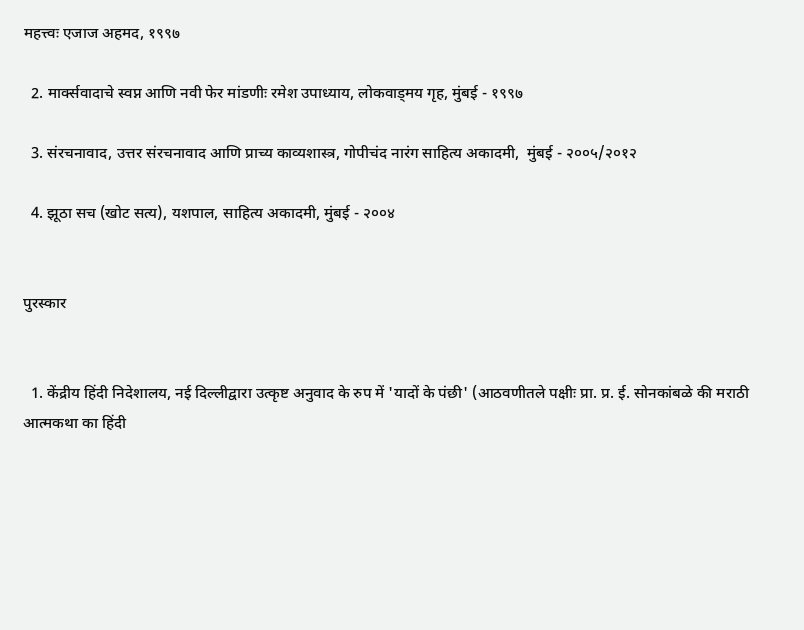महत्त्वः एजाज अहमद, १९९७

  2. मार्क्सवादाचे स्वप्न आणि नवी फेर मांडणीः रमेश उपाध्याय, लोकवाड्मय गृह, मुंबई - १९९७

  3. संरचनावाद, उत्तर संरचनावाद आणि प्राच्य काव्यशास्त्र, गोपीचंद नारंग साहित्य अकादमी,  मुंबई - २००५/२०१२

  4. झूठा सच (खोट सत्य), यशपाल, साहित्य अकादमी, मुंबई - २००४


पुरस्कार


  1. केंद्रीय हिंदी निदेशालय, नई दिल्लीद्वारा उत्कृष्ट अनुवाद के रुप में 'यादों के पंछी' (आठवणीतले पक्षीः प्रा. प्र. ई. सोनकांबळे की मराठी आत्मकथा का हिंदी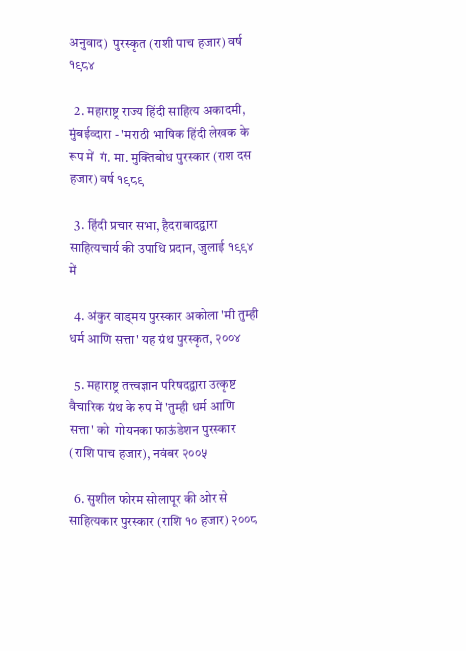अनुवाद)  पुरस्कृत (राशी पाच हजार) वर्ष १९८४

  2. महाराष्ट्र राज्य हिंदी साहित्य अकादमी, मुंबईव्दारा - 'मराठी भाषिक हिंदी लेखक के रूप में  गं. मा. मुक्तिबोध पुरस्कार (राश दस हजार) वर्ष १९८९

  3. हिंदी प्रचार सभा, हैदराबादद्वारा साहित्यचार्य की उपाधि प्रदान, जुलाई १९९४ में

  4. अंकुर वाड्मय पुरस्कार अकोला 'मी तुम्ही धर्म आणि सत्ता' यह ग्रंथ पुरस्कृत, २००४

  5. महाराष्ट्र तत्त्वज्ञान परिषदद्वारा उत्कृष्ट वैचारिक ग्रंथ के रुप में 'तुम्ही धर्म आणि सत्ता' को  गोयनका फाऊंडेशन पुरस्कार (राशि पाच हजार), नवंबर २००५

  6. सुशील फोरम सोलापूर की ओर से साहित्यकार पुरस्कार (राशि १० हजार) २००८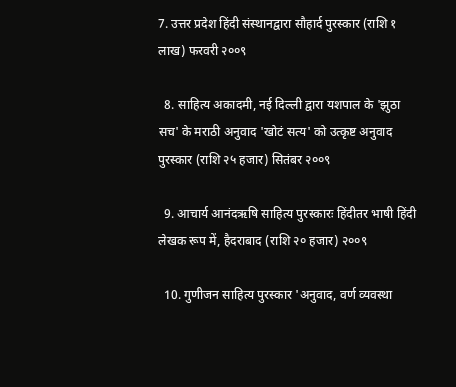7. उत्तर प्रदेश हिंदी संस्थानद्वारा सौहार्द पुरस्कार (राशि १ लाख) फरवरी २००९

  8. साहित्य अकादमी, नई दिल्ली द्वारा यशपाल के 'झुठा सच' के मराठी अनुवाद 'खोटं सत्य' को उत्कृष्ट अनुवाद पुरस्कार (राशि २५ हजार) सितंबर २००९

  9. आचार्य आनंदऋषि साहित्य पुरस्कारः हिंदीतर भाषी हिंदी लेखक रूप में, हैदराबाद (राशि २० हजार) २००९

  10. गुणीजन साहित्य पुरस्कार 'अनुवाद, वर्ण व्यवस्था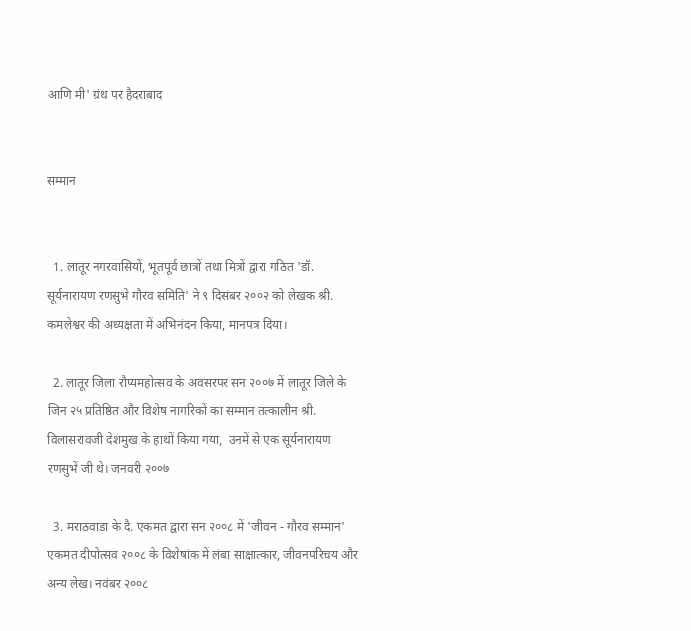आणि मी' ग्रंथ पर हैदराबाद


सम्मान


  1. लातूर नगरवासियों, भूतपूर्व छात्रों तथा मित्रों द्वारा गठित 'डॉ. सूर्यनारायण रणसुभे गौरव समिति' ने ९ दिसंबर २००२ को लेखक श्री. कमलेश्वर की अध्यक्षता में अभिनंदन किया, मानपत्र दिया।

  2. लातूर जिला रौप्यमहोत्सव के अवसरपर सन २००७ में लातूर जिले के जिन २५ प्रतिष्ठित और विशेष नागरिकों का सम्मान तत्कालीन श्री. विलासरावजी देशमुख के हाथों किया गया,  उनमें से एक सूर्यनारायण रणसुभें जी थे। जनवरी २००७

  3. मराठवाडा के दै. एकमत द्वारा सन २००८ में 'जीवन - गौरव सम्मान' एकमत दीपोत्सव २००८ के विशेषांक में लंबा साक्षात्कार, जीवनपरिचय और अन्य लेख। नवंबर २००८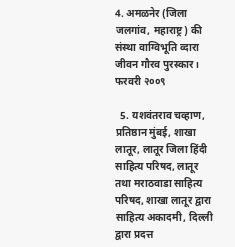4. अमळनेर (जिला जलगांव, महाराष्ट्र) की संस्था वाग्विभूति व्दारा जीवन गौरव पुरस्कार। फरवरी २००९

  5. यशवंतराव चव्हाण, प्रतिष्ठान मुंबई, शाखा लातूर, लातूर जिला हिंदी साहित्य परिषद, लातूर तथा मराठवाडा साहित्य परिषद, शाखा लातूर द्वारा साहित्य अकादमी, दिल्ली द्वारा प्रदत्त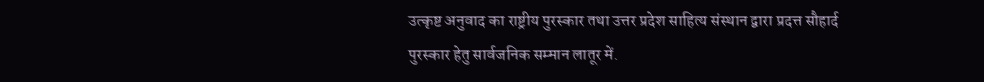उत्कृष्ट अनुवाद का राष्ट्रीय पुरस्कार तथा उत्तर प्रदेश साहित्य संस्थान द्वारा प्रदत्त सौहार्द पुरस्कार हेतु सार्वजनिक सम्मान लातूर में.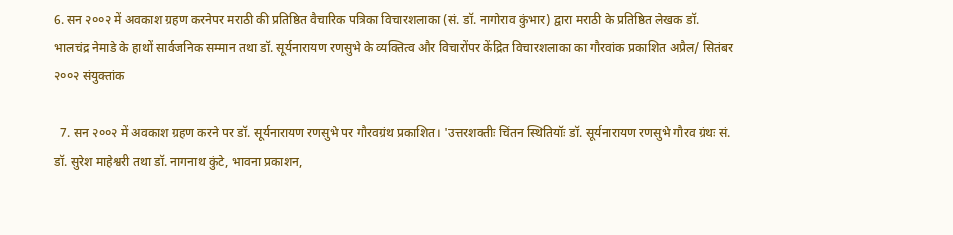6. सन २००२ में अवकाश ग्रहण करनेपर मराठी की प्रतिष्ठित वैचारिक पत्रिका विचारशलाका (सं. डॉ. नागोराव कुंभार) द्वारा मराठी के प्रतिष्ठित लेखक डॉ. भालचंद्र नेमाडे के हाथों सार्वजनिक सम्मान तथा डॉ. सूर्यनारायण रणसुभे के व्यक्तित्व और विचारोंपर केंद्रित विचारशलाका का गौरवांक प्रकाशित अप्रैल/ सितंबर २००२ संयुक्तांक

  7. सन २००२ में अवकाश ग्रहण करने पर डॉ. सूर्यनारायण रणसुभे पर गौरवग्रंथ प्रकाशित। 'उत्तरशक्तीः चिंतन स्थितियॉः डॉ. सूर्यनारायण रणसुभे गौरव ग्रंथः सं. डॉ. सुरेश माहेश्वरी तथा डॉ. नागनाथ कुंटे, भावना प्रकाशन,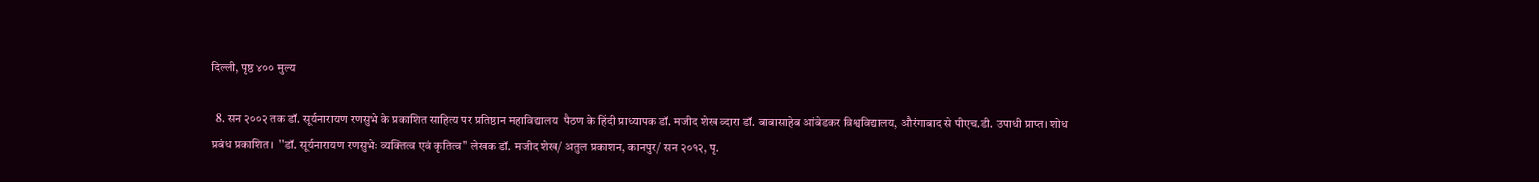दिल्ली, पृष्ठ ४०० मुल्य

  8. सन २००२ तक डॉ. सूर्यनारायण रणसुभे के प्रकाशित साहित्य पर प्रतिष्ठान महाविद्यालय  पैठण के हिंदी प्राध्यापक डॉ. मजीद शेख व्दारा डॉ. बाबासाहेब आंबेडकर विश्वविद्यालय, औरंगाबाद से पीएच.डी. उपाधी प्राप्त। शोध प्रबंध प्रकाशित।  ''डॉ. सूर्यनारायण रणसुभेः व्यक्तित्व एवं कृतित्व'' लेखक डॉ. मजीद शेख/ अतुल प्रकाशन, कानपुर/ सन २०१२, पृ.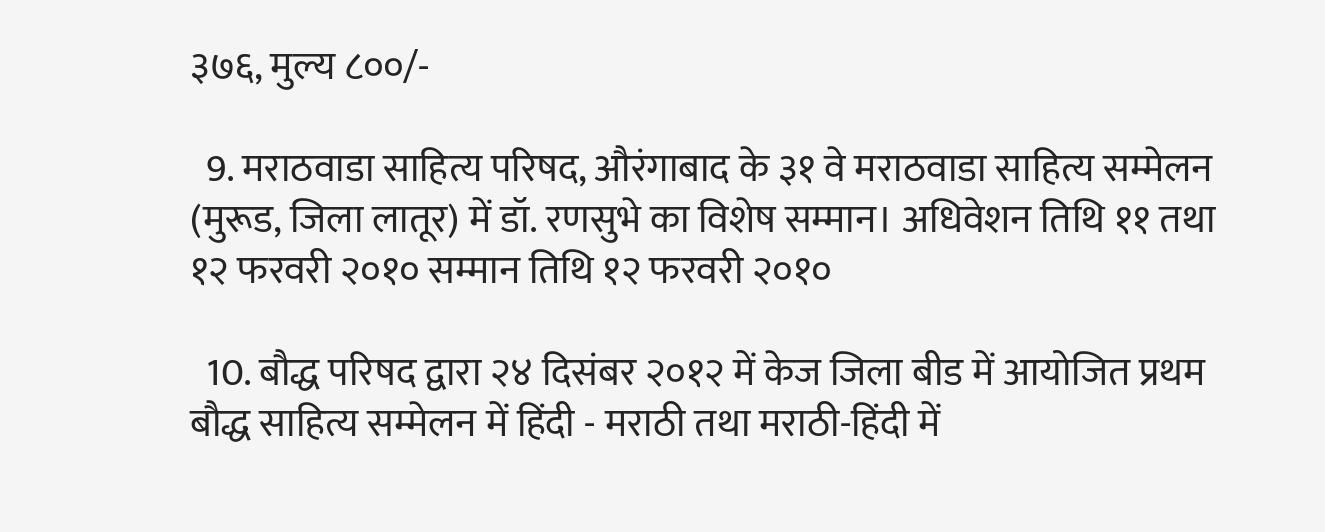३७६, मुल्य ८००/-

  9. मराठवाडा साहित्य परिषद, औरंगाबाद के ३१ वे मराठवाडा साहित्य सम्मेलन (मुरूड, जिला लातूर) में डॉ. रणसुभे का विशेष सम्मान। अधिवेशन तिथि ११ तथा १२ फरवरी २०१० सम्मान तिथि १२ फरवरी २०१०

  10. बौद्ध परिषद द्वारा २४ दिसंबर २०१२ में केज जिला बीड में आयोजित प्रथम बौद्ध साहित्य सम्मेलन में हिंदी - मराठी तथा मराठी-हिंदी में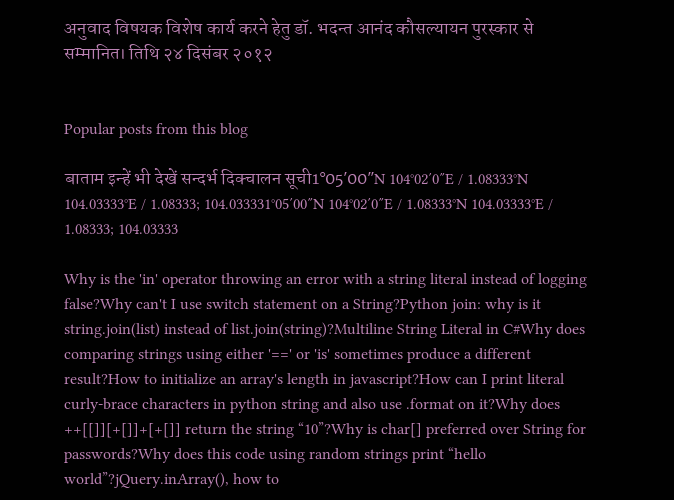अनुवाद विषयक विशेष कार्य करने हेतु डॉ. भदन्त आनंद कौसल्यायन पुरस्कार से सम्मानित। तिथि २४ दिसंबर २०१२


Popular posts from this blog

बाताम इन्हें भी देखें सन्दर्भ दिक्चालन सूची1°05′00″N 104°02′0″E / 1.08333°N 104.03333°E / 1.08333; 104.033331°05′00″N 104°02′0″E / 1.08333°N 104.03333°E / 1.08333; 104.03333

Why is the 'in' operator throwing an error with a string literal instead of logging false?Why can't I use switch statement on a String?Python join: why is it string.join(list) instead of list.join(string)?Multiline String Literal in C#Why does comparing strings using either '==' or 'is' sometimes produce a different result?How to initialize an array's length in javascript?How can I print literal curly-brace characters in python string and also use .format on it?Why does ++[[]][+[]]+[+[]] return the string “10”?Why is char[] preferred over String for passwords?Why does this code using random strings print “hello world”?jQuery.inArray(), how to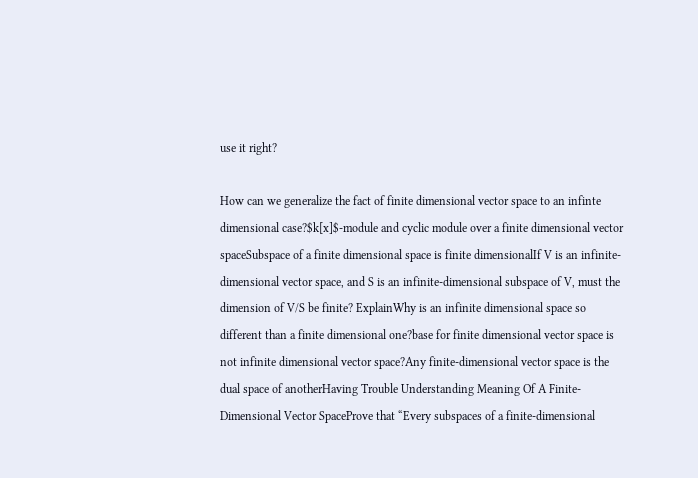use it right?

How can we generalize the fact of finite dimensional vector space to an infinte dimensional case?$k[x]$-module and cyclic module over a finite dimensional vector spaceSubspace of a finite dimensional space is finite dimensionalIf V is an infinite-dimensional vector space, and S is an infinite-dimensional subspace of V, must the dimension of V/S be finite? ExplainWhy is an infinite dimensional space so different than a finite dimensional one?base for finite dimensional vector space is not infinite dimensional vector space?Any finite-dimensional vector space is the dual space of anotherHaving Trouble Understanding Meaning Of A Finite-Dimensional Vector SpaceProve that “Every subspaces of a finite-dimensional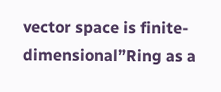vector space is finite-dimensional”Ring as a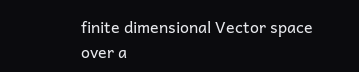finite dimensional Vector space over a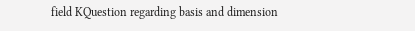field KQuestion regarding basis and dimension